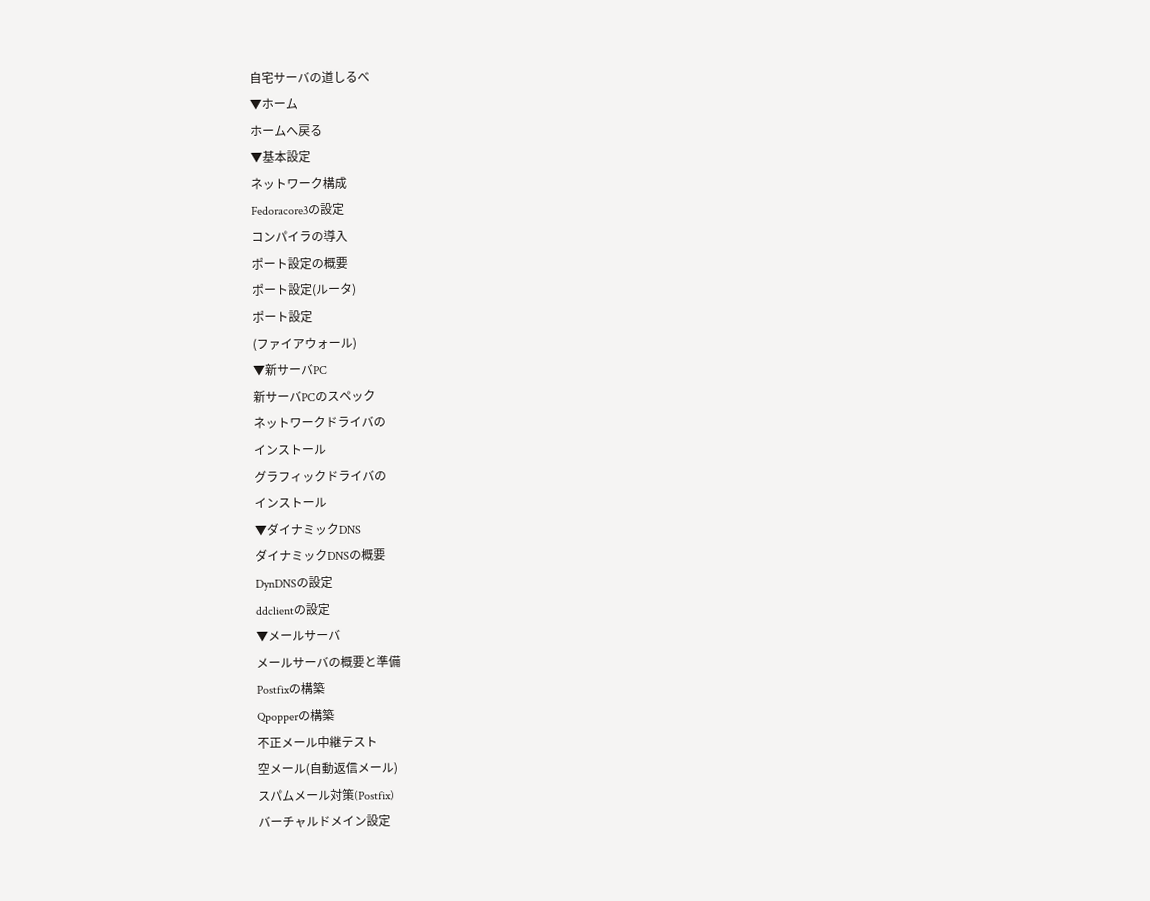自宅サーバの道しるべ
▼ホーム
ホームへ戻る
▼基本設定
ネットワーク構成
Fedoracore3の設定
コンパイラの導入
ポート設定の概要
ポート設定(ルータ)
ポート設定
(ファイアウォール)
▼新サーバPC
新サーバPCのスペック
ネットワークドライバの
インストール
グラフィックドライバの
インストール
▼ダイナミックDNS
ダイナミックDNSの概要
DynDNSの設定
ddclientの設定
▼メールサーバ
メールサーバの概要と準備
Postfixの構築
Qpopperの構築
不正メール中継テスト
空メール(自動返信メール)
スパムメール対策(Postfix)
バーチャルドメイン設定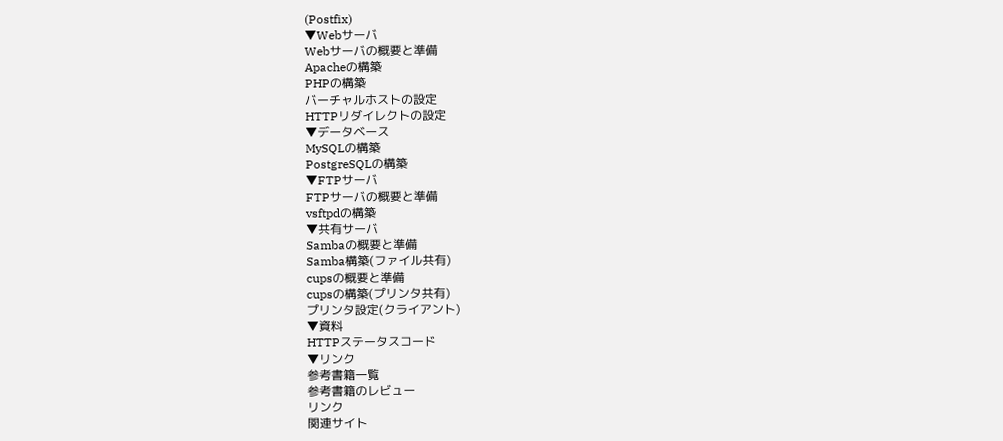(Postfix)
▼Webサーバ
Webサーバの概要と準備
Apacheの構築
PHPの構築
バーチャルホストの設定
HTTPリダイレクトの設定
▼データベース
MySQLの構築
PostgreSQLの構築
▼FTPサーバ
FTPサーバの概要と準備
vsftpdの構築
▼共有サーバ
Sambaの概要と準備
Samba構築(ファイル共有)
cupsの概要と準備
cupsの構築(プリンタ共有)
プリンタ設定(クライアント)
▼資料
HTTPステータスコード
▼リンク
参考書籍一覧
参考書籍のレビュー
リンク
関連サイト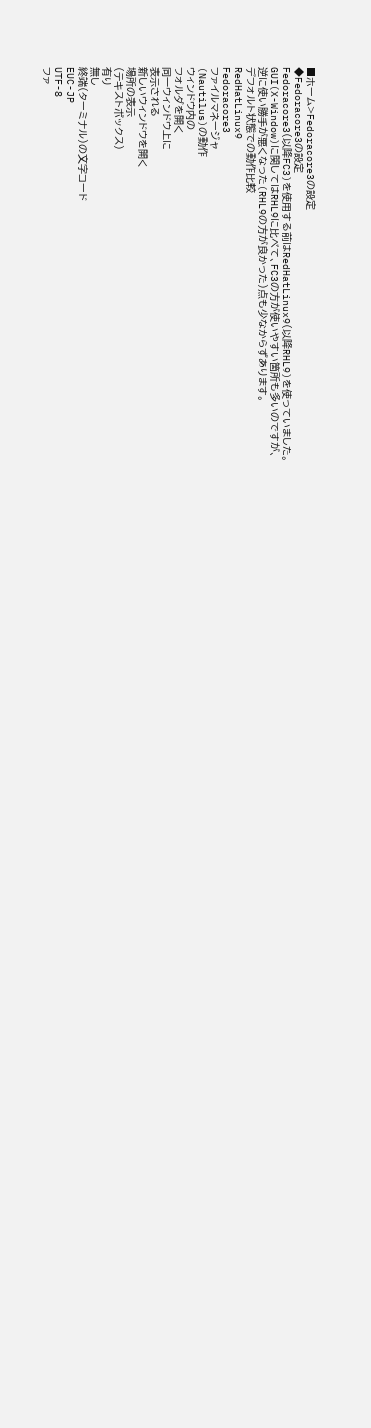■ホーム>Fedoracore3の設定
◆Fedoracore3の設定
Fedoracore3(以降FC3)を使用する前はRedHatLinux9(以降RHL9)を使っていました。
GUI(X-Window)に関してはRHL9に比べて、FC3の方が使いやすい箇所も多いのですが、
逆に使い勝手が悪くなった(RHL9の方が良かった)点も少なからずあります。
デフォルト状態での動作比較
RedHatLinux9
Fedoracore3
ファイルマネージャ
(Nautilus)の動作
ウィンドウ内の
フォルダを開く
同一ウィンドウ上に
表示される
新しいウィンドウを開く
場所の表示
(テキストボックス)
有り
無し
終端(ターミナル)の文字コード
EUC-JP
UTF-8
ファ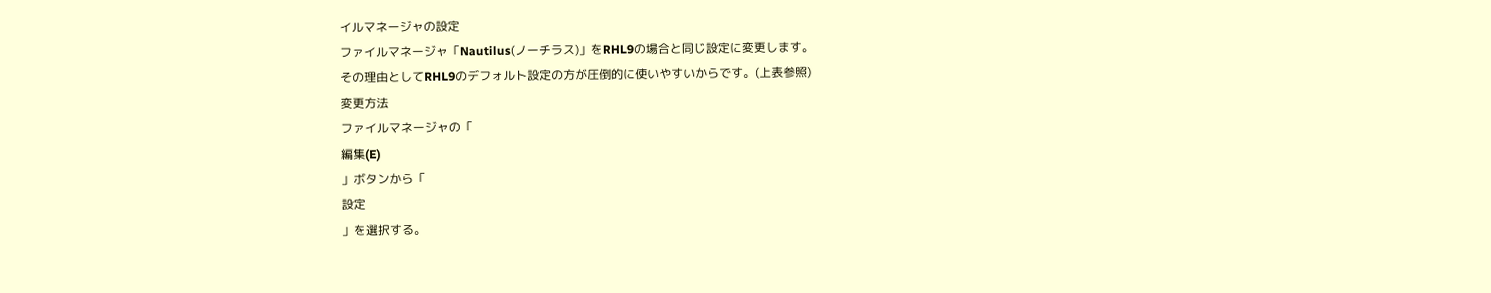イルマネージャの設定
ファイルマネージャ「Nautilus(ノーチラス)」をRHL9の場合と同じ設定に変更します。
その理由としてRHL9のデフォルト設定の方が圧倒的に使いやすいからです。(上表参照)
変更方法
ファイルマネージャの「
編集(E)
」ボタンから「
設定
」を選択する。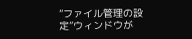”ファイル管理の設定”ウィンドウが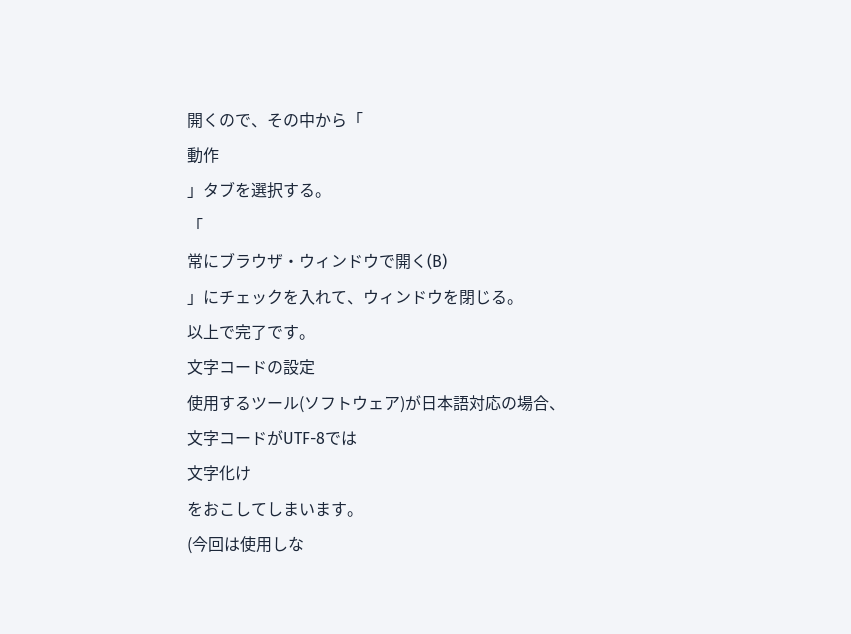開くので、その中から「
動作
」タブを選択する。
「
常にブラウザ・ウィンドウで開く(B)
」にチェックを入れて、ウィンドウを閉じる。
以上で完了です。
文字コードの設定
使用するツール(ソフトウェア)が日本語対応の場合、
文字コードがUTF-8では
文字化け
をおこしてしまいます。
(今回は使用しな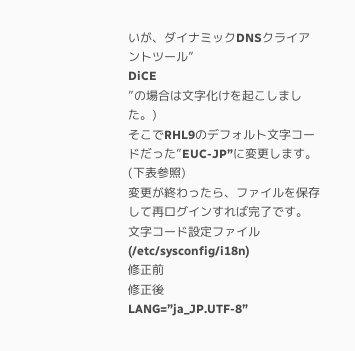いが、ダイナミックDNSクライアントツール”
DiCE
”の場合は文字化けを起こしました。)
そこでRHL9のデフォルト文字コードだった”EUC-JP”に変更します。(下表参照)
変更が終わったら、ファイルを保存して再ログインすれば完了です。
文字コード設定ファイル(/etc/sysconfig/i18n)
修正前
修正後
LANG=”ja_JP.UTF-8”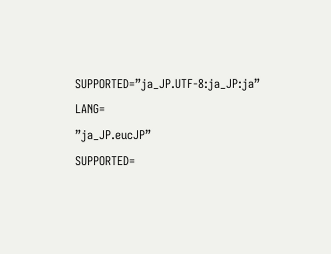SUPPORTED=”ja_JP.UTF-8:ja_JP:ja”
LANG=
”ja_JP.eucJP”
SUPPORTED=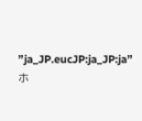”ja_JP.eucJP:ja_JP:ja”
ホ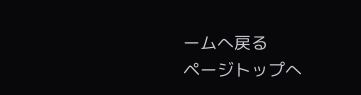ームへ戻る
ページトップへ